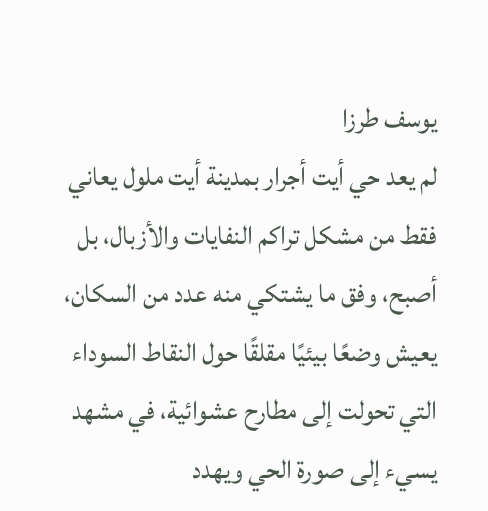يوسف طرزا
لم يعد حي أيت أجرار بمدينة أيت ملول يعاني فقط من مشكل تراكم النفايات والأزبال، بل أصبح، وفق ما يشتكي منه عدد من السكان، يعيش وضعًا بيئيًا مقلقًا حول النقاط السوداء التي تحولت إلى مطارح عشوائية، في مشهد يسيء إلى صورة الحي ويهدد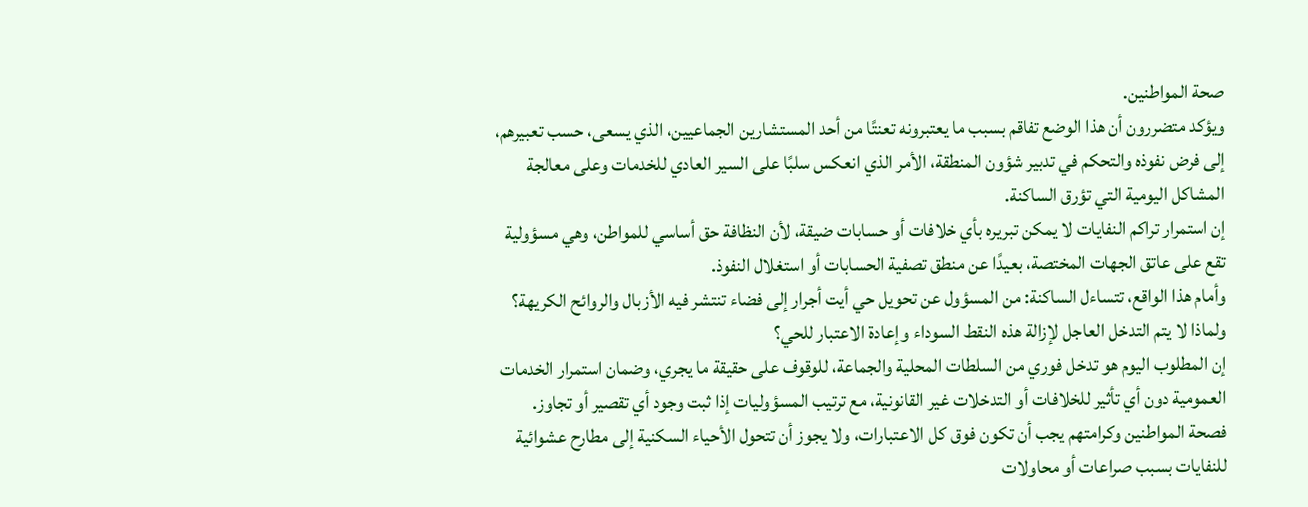صحة المواطنين.
ويؤكد متضررون أن هذا الوضع تفاقم بسبب ما يعتبرونه تعنتًا من أحد المستشارين الجماعيين، الذي يسعى، حسب تعبيرهم، إلى فرض نفوذه والتحكم في تدبير شؤون المنطقة، الأمر الذي انعكس سلبًا على السير العادي للخدمات وعلى معالجة المشاكل اليومية التي تؤرق الساكنة.
إن استمرار تراكم النفايات لا يمكن تبريره بأي خلافات أو حسابات ضيقة، لأن النظافة حق أساسي للمواطن، وهي مسؤولية تقع على عاتق الجهات المختصة، بعيدًا عن منطق تصفية الحسابات أو استغلال النفوذ.
وأمام هذا الواقع، تتساءل الساكنة: من المسؤول عن تحويل حي أيت أجرار إلى فضاء تنتشر فيه الأزبال والروائح الكريهة؟ ولماذا لا يتم التدخل العاجل لإزالة هذه النقط السوداء وإعادة الاعتبار للحي؟
إن المطلوب اليوم هو تدخل فوري من السلطات المحلية والجماعة، للوقوف على حقيقة ما يجري، وضمان استمرار الخدمات العمومية دون أي تأثير للخلافات أو التدخلات غير القانونية، مع ترتيب المسؤوليات إذا ثبت وجود أي تقصير أو تجاوز.
فصحة المواطنين وكرامتهم يجب أن تكون فوق كل الاعتبارات، ولا يجوز أن تتحول الأحياء السكنية إلى مطارح عشوائية للنفايات بسبب صراعات أو محاولات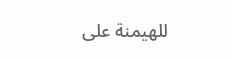للهيمنة على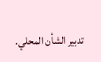تدبير الشأن المحلي.